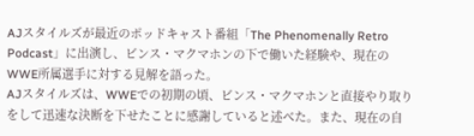AJスタイルズが最近のポッドキャスト番組「The Phenomenally Retro Podcast」に出演し、ビンス・マクマホンの下で働いた経験や、現在のWWE所属選手に対する見解を語った。
AJスタイルズは、WWEでの初期の頃、ビンス・マクマホンと直接やり取りをして迅速な決断を下せたことに感謝していると述べた。また、現在の自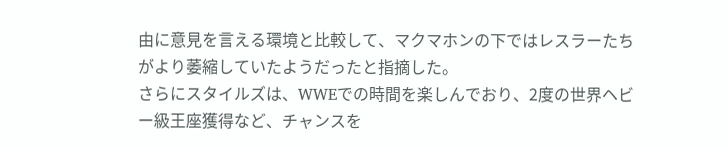由に意見を言える環境と比較して、マクマホンの下ではレスラーたちがより萎縮していたようだったと指摘した。
さらにスタイルズは、WWEでの時間を楽しんでおり、2度の世界ヘビー級王座獲得など、チャンスを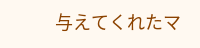与えてくれたマ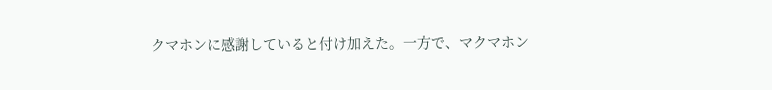クマホンに感謝していると付け加えた。一方で、マクマホン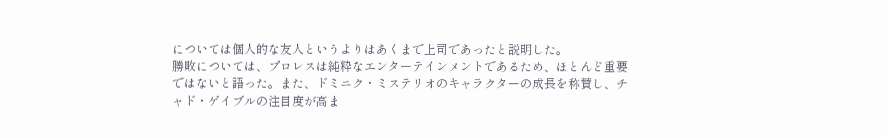については個人的な友人というよりはあくまで上司であったと説明した。
勝敗については、プロレスは純粋なエンターテインメントであるため、ほとんど重要ではないと語った。また、ドミニク・ミステリオのキャラクターの成長を称賛し、チャド・ゲイブルの注目度が高ま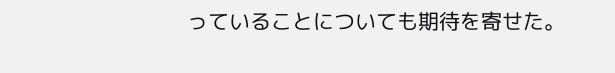っていることについても期待を寄せた。